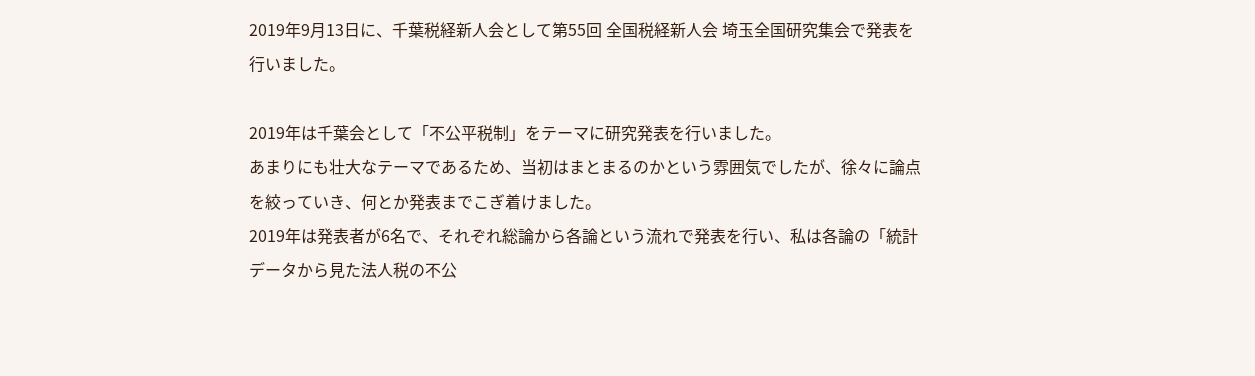2019年9月13日に、千葉税経新人会として第55回 全国税経新人会 埼玉全国研究集会で発表を行いました。

2019年は千葉会として「不公平税制」をテーマに研究発表を行いました。
あまりにも壮大なテーマであるため、当初はまとまるのかという雰囲気でしたが、徐々に論点を絞っていき、何とか発表までこぎ着けました。
2019年は発表者が6名で、それぞれ総論から各論という流れで発表を行い、私は各論の「統計データから見た法人税の不公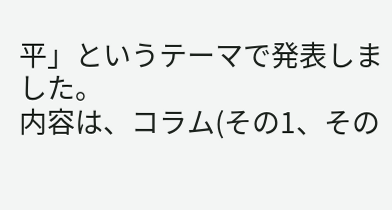平」というテーマで発表しました。
内容は、コラム(その1、その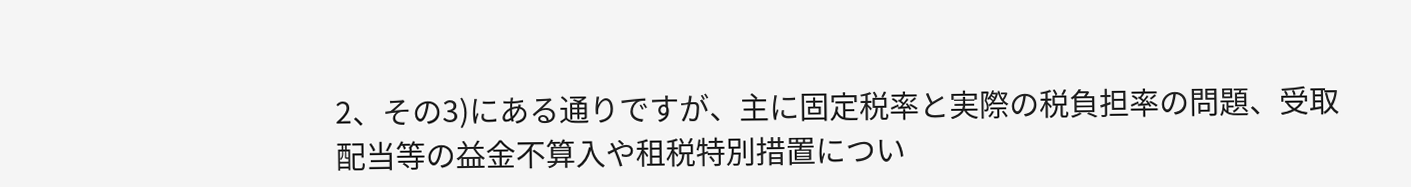2、その3)にある通りですが、主に固定税率と実際の税負担率の問題、受取配当等の益金不算入や租税特別措置につい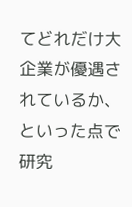てどれだけ大企業が優遇されているか、といった点で研究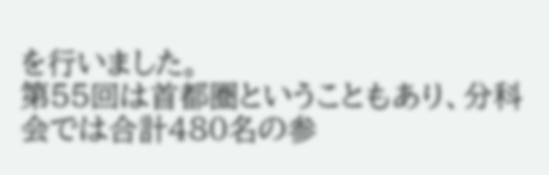を行いました。
第55回は首都圏ということもあり、分科会では合計480名の参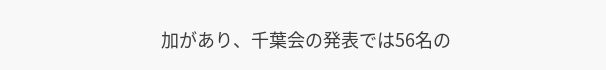加があり、千葉会の発表では56名の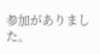参加がありました。